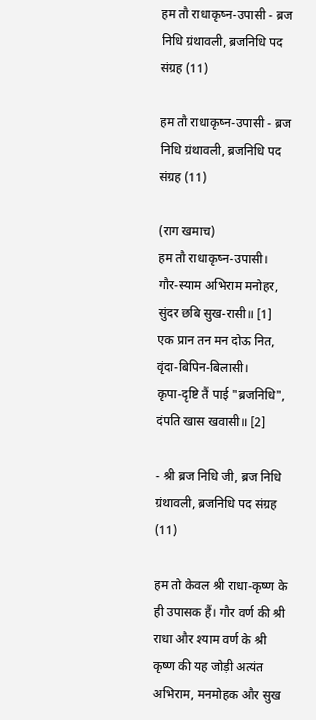हम तौ राधाकृष्न-उपासी - ब्रज निधि ग्रंथावली, ब्रजनिधि पद संग्रह (11)

हम तौ राधाकृष्न-उपासी - ब्रज निधि ग्रंथावली, ब्रजनिधि पद संग्रह (11)

(राग खमाच)
हम तौ राधाकृष्न-उपासी।
गौर-स्याम अभिराम मनोहर, सुंदर छबि सुख-रासी॥ [1]
एक प्रान तन मन दोऊ नित, वृंदा-बिपिन-बिलासी।
कृपा-दृष्टि तैं पाई "ब्रजनिधि", दंपति खास खवासी॥ [2]

- श्री ब्रज निधि जी, ब्रज निधि ग्रंथावली, ब्रजनिधि पद संग्रह (11)

हम तो केवल श्री राधा-कृष्ण के ही उपासक हैं। गौर वर्ण की श्री राधा और श्याम वर्ण के श्री कृष्ण की यह जोड़ी अत्यंत अभिराम, मनमोहक और सुख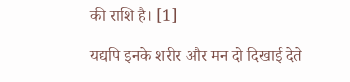की राशि है। [1]

यद्यपि इनके शरीर और मन दो दिखाई देते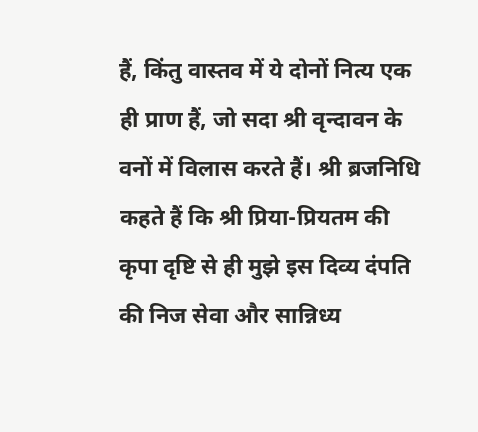हैं, किंतु वास्तव में ये दोनों नित्य एक ही प्राण हैं, जो सदा श्री वृन्दावन के वनों में विलास करते हैं। श्री ब्रजनिधि कहते हैं कि श्री प्रिया-प्रियतम की कृपा दृष्टि से ही मुझे इस दिव्य दंपति की निज सेवा और सान्निध्य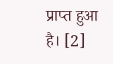प्राप्त हुआ है। [2]